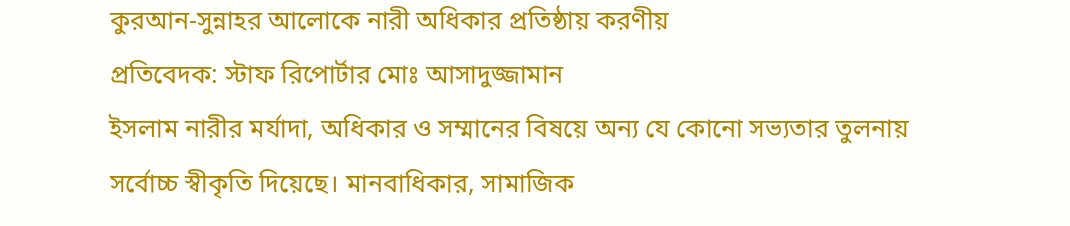কুরআন-সুন্নাহর আলোকে নারী অধিকার প্রতিষ্ঠায় করণীয়
প্রতিবেদক: স্টাফ রিপোর্টার মোঃ আসাদুজ্জামান
ইসলাম নারীর মর্যাদা, অধিকার ও সম্মানের বিষয়ে অন্য যে কোনো সভ্যতার তুলনায় সর্বোচ্চ স্বীকৃতি দিয়েছে। মানবাধিকার, সামাজিক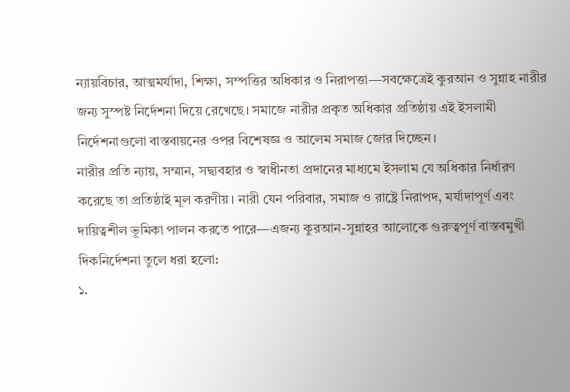ন্যায়বিচার, আত্মমর্যাদা, শিক্ষা, সম্পত্তির অধিকার ও নিরাপত্তা—সবক্ষেত্রেই কুরআন ও সুন্নাহ নারীর জন্য সুস্পষ্ট নির্দেশনা দিয়ে রেখেছে। সমাজে নারীর প্রকৃত অধিকার প্রতিষ্ঠায় এই ইসলামী নির্দেশনাগুলো বাস্তবায়নের ওপর বিশেষজ্ঞ ও আলেম সমাজ জোর দিচ্ছেন।
নারীর প্রতি ন্যায়, সম্মান, সদ্ব্যবহার ও স্বাধীনতা প্রদানের মাধ্যমে ইসলাম যে অধিকার নির্ধারণ করেছে তা প্রতিষ্ঠাই মূল করণীয়। নারী যেন পরিবার, সমাজ ও রাষ্ট্রে নিরাপদ, মর্যাদাপূর্ণ এবং দায়িত্বশীল ভূমিকা পালন করতে পারে—এজন্য কুরআন-সুন্নাহর আলোকে গুরুত্বপূর্ণ বাস্তবমুখী দিকনির্দেশনা তুলে ধরা হলো:
১.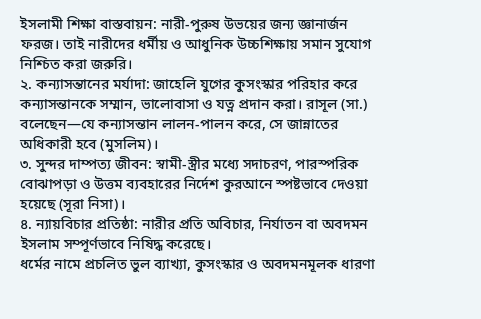ইসলামী শিক্ষা বাস্তবায়ন: নারী-পুরুষ উভয়ের জন্য জ্ঞানার্জন ফরজ। তাই নারীদের ধর্মীয় ও আধুনিক উচ্চশিক্ষায় সমান সুযোগ নিশ্চিত করা জরুরি।
২. কন্যাসন্তানের মর্যাদা: জাহেলি যুগের কুসংস্কার পরিহার করে কন্যাসন্তানকে সম্মান, ভালোবাসা ও যত্ন প্রদান করা। রাসূল (সা.) বলেছেন—যে কন্যাসন্তান লালন-পালন করে, সে জান্নাতের অধিকারী হবে (মুসলিম)।
৩. সুন্দর দাম্পত্য জীবন: স্বামী-স্ত্রীর মধ্যে সদাচরণ, পারস্পরিক বোঝাপড়া ও উত্তম ব্যবহারের নির্দেশ কুরআনে স্পষ্টভাবে দেওয়া হয়েছে (সূরা নিসা)।
৪. ন্যায়বিচার প্রতিষ্ঠা: নারীর প্রতি অবিচার, নির্যাতন বা অবদমন ইসলাম সম্পূর্ণভাবে নিষিদ্ধ করেছে।
ধর্মের নামে প্রচলিত ভুল ব্যাখ্যা, কুসংস্কার ও অবদমনমূলক ধারণা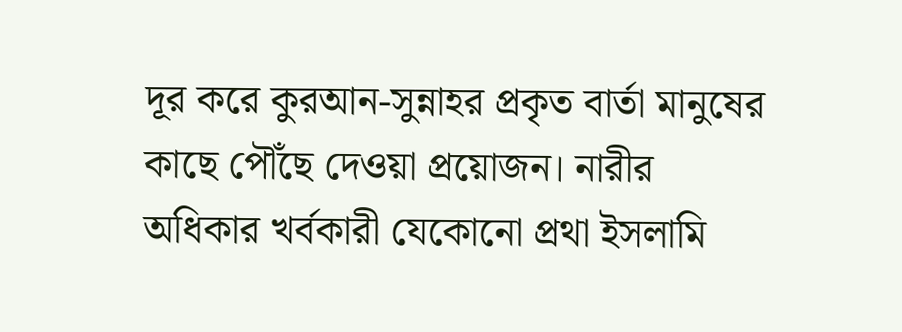দূর করে কুরআন-সুন্নাহর প্রকৃত বার্তা মানুষের কাছে পৌঁছে দেওয়া প্রয়োজন। নারীর অধিকার খর্বকারী যেকোনো প্রথা ইসলামি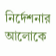নির্দেশনার আলোকে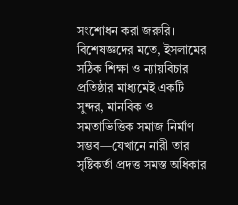সংশোধন করা জরুরি।
বিশেষজ্ঞদের মতে, ইসলামের সঠিক শিক্ষা ও ন্যায়বিচার প্রতিষ্ঠার মাধ্যমেই একটি সুন্দর, মানবিক ও সমতাভিত্তিক সমাজ নির্মাণ সম্ভব—যেখানে নারী তার সৃষ্টিকর্তা প্রদত্ত সমস্ত অধিকার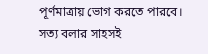পূর্ণমাত্রায় ভোগ করতে পারবে।
সত্য বলার সাহসই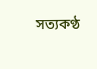সত্যকণ্ঠ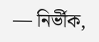— নির্ভীক,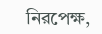নিরপেক্ষ,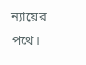ন্যায়ের পথে।